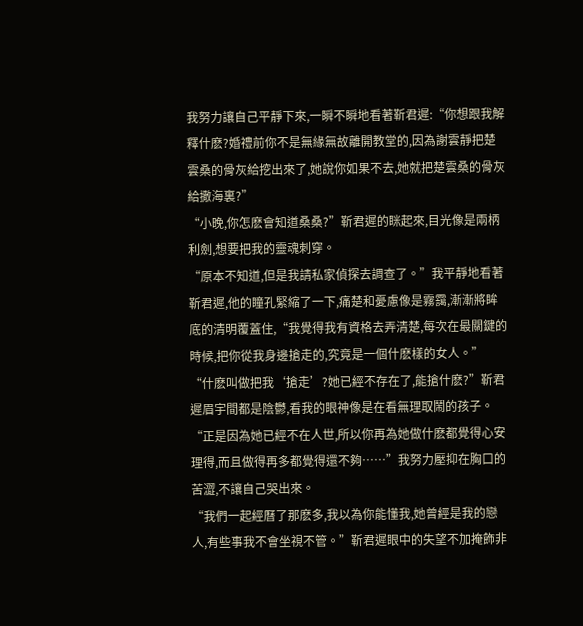我努力讓自己平靜下來,一瞬不瞬地看著靳君遲:“你想跟我解釋什麽?婚禮前你不是無緣無故離開教堂的,因為謝雲靜把楚雲桑的骨灰給挖出來了,她說你如果不去,她就把楚雲桑的骨灰給撒海裏?”
“小晚,你怎麽會知道桑桑?”靳君遲的眯起來,目光像是兩柄利劍,想要把我的靈魂刺穿。
“原本不知道,但是我請私家偵探去調查了。”我平靜地看著靳君遲,他的瞳孔緊縮了一下,痛楚和憂慮像是霧靄,漸漸將眸底的清明覆蓋住,“我覺得我有資格去弄清楚,每次在最關鍵的時候,把你從我身邊搶走的,究竟是一個什麽樣的女人。”
“什麽叫做把我‘搶走’?她已經不存在了,能搶什麽?”靳君遲眉宇間都是陰鬱,看我的眼神像是在看無理取鬧的孩子。
“正是因為她已經不在人世,所以你再為她做什麽都覺得心安理得,而且做得再多都覺得還不夠……”我努力壓抑在胸口的苦澀,不讓自己哭出來。
“我們一起經曆了那麽多,我以為你能懂我,她曾經是我的戀人,有些事我不會坐視不管。”靳君遲眼中的失望不加掩飾非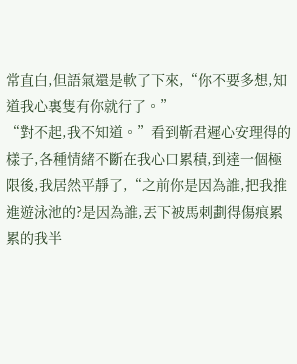常直白,但語氣還是軟了下來,“你不要多想,知道我心裏隻有你就行了。”
“對不起,我不知道。”看到靳君遲心安理得的樣子,各種情緒不斷在我心口累積,到達一個極限後,我居然平靜了,“之前你是因為誰,把我推進遊泳池的?是因為誰,丟下被馬刺劃得傷痕累累的我半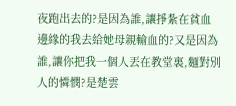夜跑出去的?是因為誰,讓掙紮在貧血邊緣的我去給她母親輸血的?又是因為誰,讓你把我一個人丟在教堂裏,麵對別人的憐憫?是楚雲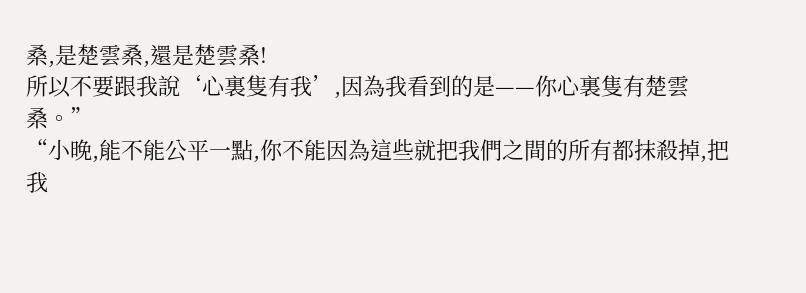桑,是楚雲桑,還是楚雲桑!
所以不要跟我說‘心裏隻有我’,因為我看到的是——你心裏隻有楚雲桑。”
“小晚,能不能公平一點,你不能因為這些就把我們之間的所有都抹殺掉,把我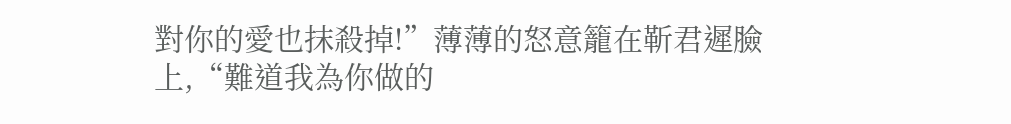對你的愛也抹殺掉!”薄薄的怒意籠在靳君遲臉上,“難道我為你做的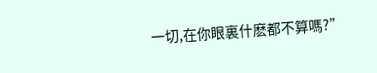一切,在你眼裏什麽都不算嗎?”